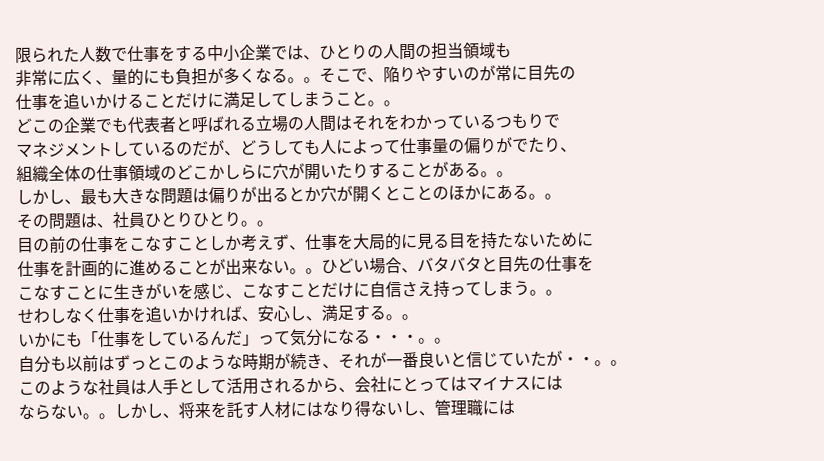限られた人数で仕事をする中小企業では、ひとりの人間の担当領域も
非常に広く、量的にも負担が多くなる。。そこで、陥りやすいのが常に目先の
仕事を追いかけることだけに満足してしまうこと。。
どこの企業でも代表者と呼ばれる立場の人間はそれをわかっているつもりで
マネジメントしているのだが、どうしても人によって仕事量の偏りがでたり、
組織全体の仕事領域のどこかしらに穴が開いたりすることがある。。
しかし、最も大きな問題は偏りが出るとか穴が開くとことのほかにある。。
その問題は、社員ひとりひとり。。
目の前の仕事をこなすことしか考えず、仕事を大局的に見る目を持たないために
仕事を計画的に進めることが出来ない。。ひどい場合、バタバタと目先の仕事を
こなすことに生きがいを感じ、こなすことだけに自信さえ持ってしまう。。
せわしなく仕事を追いかければ、安心し、満足する。。
いかにも「仕事をしているんだ」って気分になる・・・。。
自分も以前はずっとこのような時期が続き、それが一番良いと信じていたが・・。。
このような社員は人手として活用されるから、会社にとってはマイナスには
ならない。。しかし、将来を託す人材にはなり得ないし、管理職には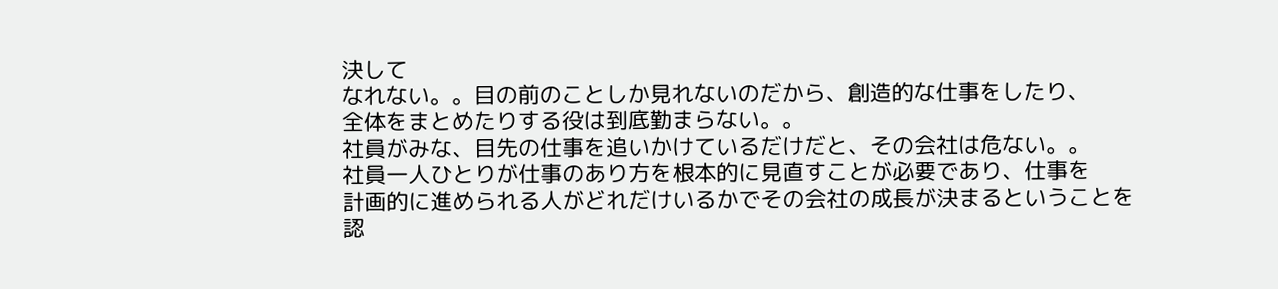決して
なれない。。目の前のことしか見れないのだから、創造的な仕事をしたり、
全体をまとめたりする役は到底勤まらない。。
社員がみな、目先の仕事を追いかけているだけだと、その会社は危ない。。
社員一人ひとりが仕事のあり方を根本的に見直すことが必要であり、仕事を
計画的に進められる人がどれだけいるかでその会社の成長が決まるということを
認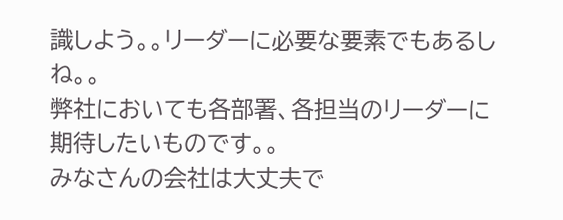識しよう。。リーダーに必要な要素でもあるしね。。
弊社においても各部署、各担当のリーダーに期待したいものです。。
みなさんの会社は大丈夫で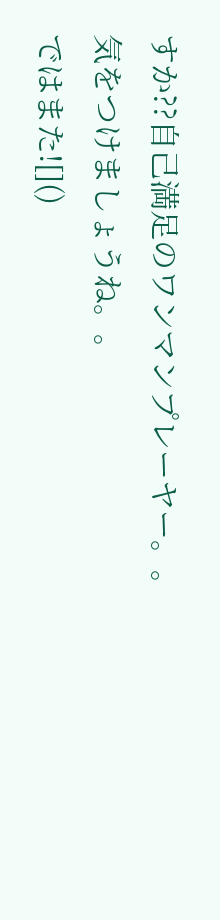すか??自己満足のワンマンプレーヤー。。
気をつけましょうね。。
ではまた![]()